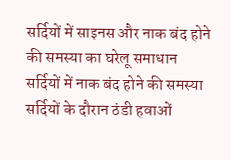सर्दियों में साइनस और नाक बंद होने की समस्या का घरेलू समाधान
सर्दियों में नाक बंद होने की समस्या
सर्दियों के दौरान ठंडी हवाओं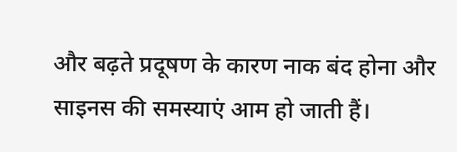और बढ़ते प्रदूषण के कारण नाक बंद होना और साइनस की समस्याएं आम हो जाती हैं।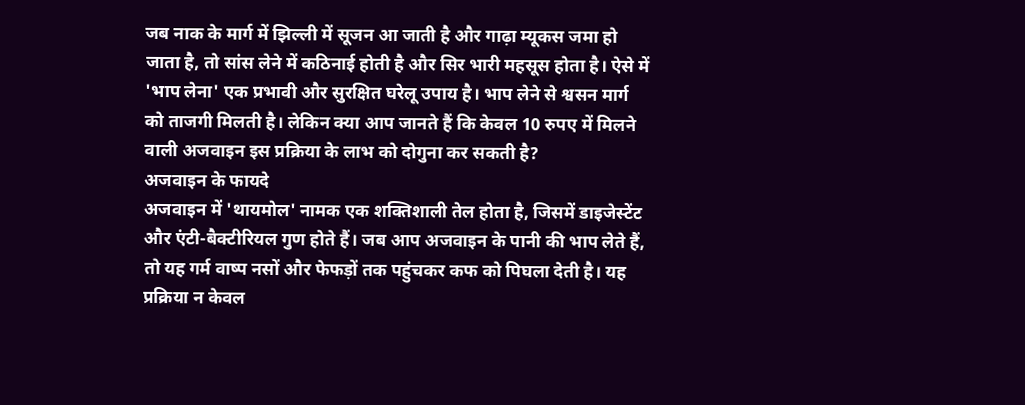जब नाक के मार्ग में झिल्ली में सूजन आ जाती है और गाढ़ा म्यूकस जमा हो जाता है, तो सांस लेने में कठिनाई होती है और सिर भारी महसूस होता है। ऐसे में 'भाप लेना' एक प्रभावी और सुरक्षित घरेलू उपाय है। भाप लेने से श्वसन मार्ग को ताजगी मिलती है। लेकिन क्या आप जानते हैं कि केवल 10 रुपए में मिलने वाली अजवाइन इस प्रक्रिया के लाभ को दोगुना कर सकती है?
अजवाइन के फायदे
अजवाइन में 'थायमोल' नामक एक शक्तिशाली तेल होता है, जिसमें डाइजेस्टेंट और एंटी-बैक्टीरियल गुण होते हैं। जब आप अजवाइन के पानी की भाप लेते हैं, तो यह गर्म वाष्प नसों और फेफड़ों तक पहुंचकर कफ को पिघला देती है। यह प्रक्रिया न केवल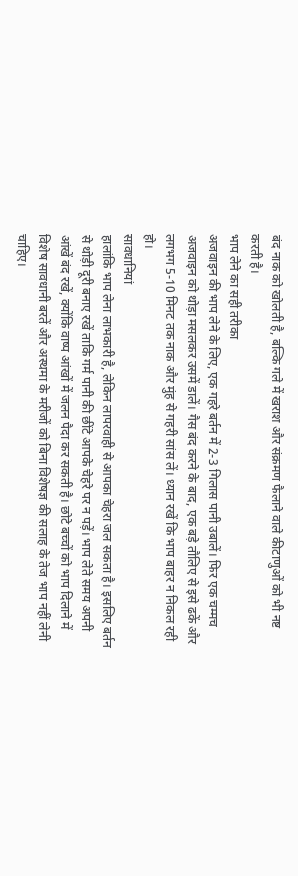बंद नाक को खोलती है, बल्कि गले में खराश और संक्रमण फैलाने वाले कीटाणुओं को भी नष्ट करती है।
भाप लेने का सही तरीका
अजवाइन की भाप लेने के लिए, एक गहरे बर्तन में 2-3 गिलास पानी उबालें। फिर एक चम्मच अजवाइन को थोड़ा मसलकर उसमें डालें। गैस बंद करने के बाद, एक बड़े तौलिए से इसे ढकें और लगभग 5-10 मिनट तक नाक और मुंह से गहरी सांस लें। ध्यान रखें कि भाप बाहर न निकल रही हो।
सावधानियां
हालांकि भाप लेना लाभकारी है, लेकिन लापरवाही से आपका चेहरा जल सकता है। इसलिए बर्तन से थोड़ी दूरी बनाए रखें ताकि गर्म पानी की छींटे आपके चेहरे पर न पड़ें। भाप लेते समय अपनी आंखें बंद रखें, क्योंकि वाष्प आंखों में जलन पैदा कर सकती है। छोटे बच्चों को भाप दिलाने में विशेष सावधानी बरतें और अस्थमा के मरीजों को बिना विशेषज्ञ की सलाह के तेज भाप नहीं लेनी चाहिए।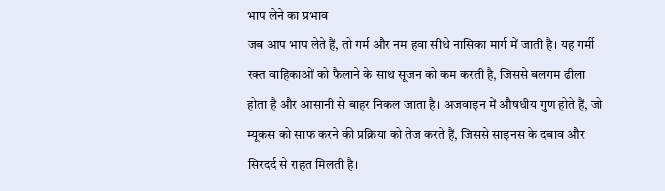भाप लेने का प्रभाव
जब आप भाप लेते हैं, तो गर्म और नम हवा सीधे नासिका मार्ग में जाती है। यह गर्मी रक्त वाहिकाओं को फैलाने के साथ सूजन को कम करती है, जिससे बलगम ढीला होता है और आसानी से बाहर निकल जाता है। अजवाइन में औषधीय गुण होते हैं, जो म्यूकस को साफ करने की प्रक्रिया को तेज करते हैं, जिससे साइनस के दबाव और सिरदर्द से राहत मिलती है।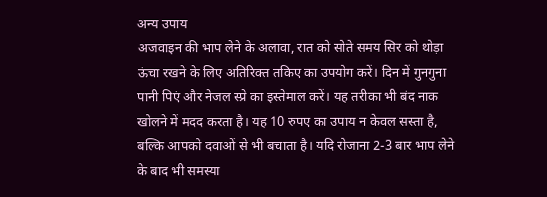अन्य उपाय
अजवाइन की भाप लेने के अलावा, रात को सोते समय सिर को थोड़ा ऊंचा रखने के लिए अतिरिक्त तकिए का उपयोग करें। दिन में गुनगुना पानी पिएं और नेजल स्प्रे का इस्तेमाल करें। यह तरीका भी बंद नाक खोलने में मदद करता है। यह 10 रुपए का उपाय न केवल सस्ता है, बल्कि आपको दवाओं से भी बचाता है। यदि रोजाना 2-3 बार भाप लेने के बाद भी समस्या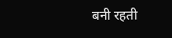बनी रहती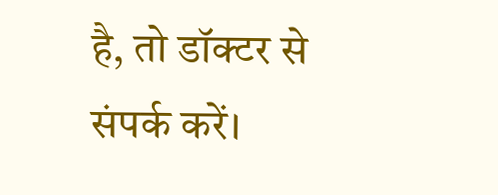है, तो डॉक्टर से संपर्क करें।